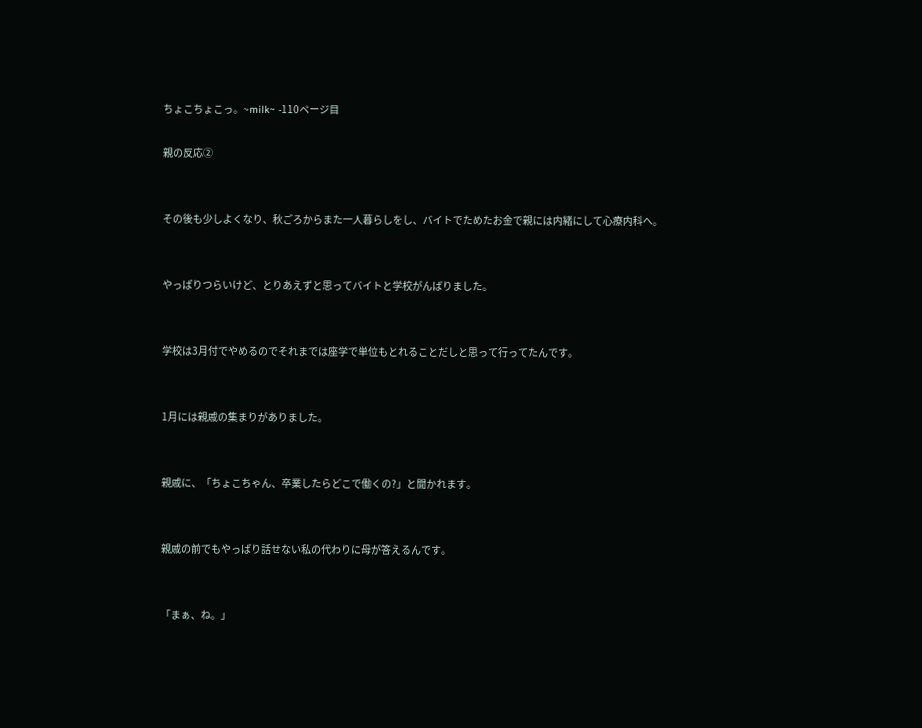ちょこちょこっ。~milk~ -110ページ目

親の反応②


その後も少しよくなり、秋ごろからまた一人暮らしをし、バイトでためたお金で親には内緒にして心療内科へ。


やっぱりつらいけど、とりあえずと思ってバイトと学校がんばりました。


学校は3月付でやめるのでそれまでは座学で単位もとれることだしと思って行ってたんです。


1月には親戚の集まりがありました。


親戚に、「ちょこちゃん、卒業したらどこで働くの?」と聞かれます。


親戚の前でもやっぱり話せない私の代わりに母が答えるんです。


「まぁ、ね。」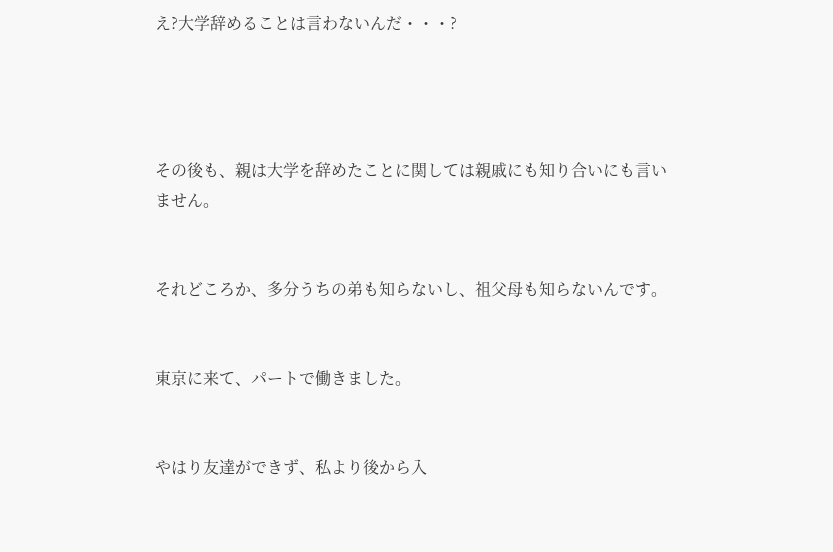え?大学辞めることは言わないんだ・・・?




その後も、親は大学を辞めたことに関しては親戚にも知り合いにも言いません。


それどころか、多分うちの弟も知らないし、祖父母も知らないんです。


東京に来て、パートで働きました。


やはり友達ができず、私より後から入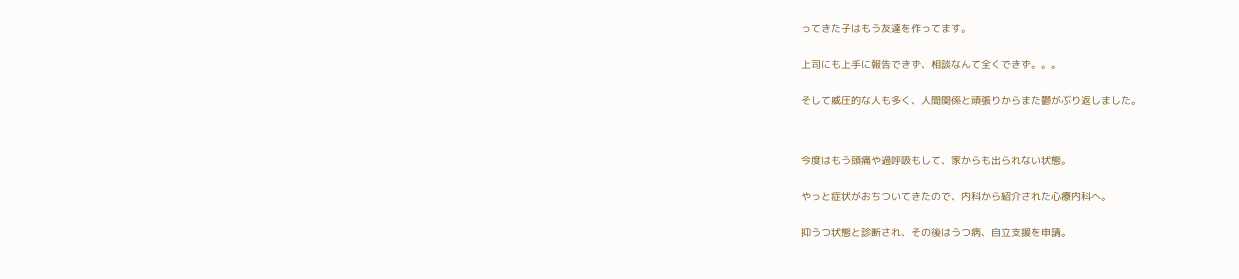ってきた子はもう友達を作ってます。


上司にも上手に報告できず、相談なんて全くできず。。。


そして威圧的な人も多く、人間関係と頑張りからまた鬱がぶり返しました。




今度はもう頭痛や過呼吸もして、家からも出られない状態。


やっと症状がおちついてきたので、内科から紹介された心療内科へ。


抑うつ状態と診断され、その後はうつ病、自立支援を申請。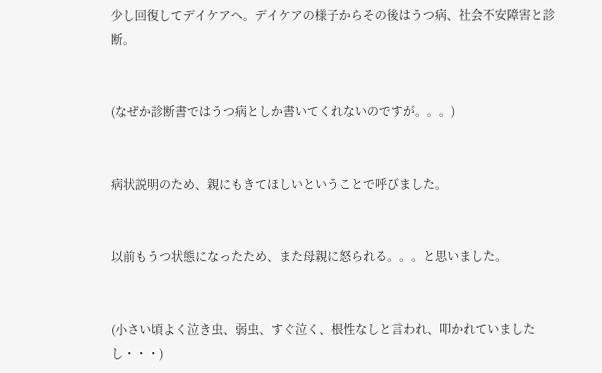少し回復してデイケアへ。デイケアの様子からその後はうつ病、社会不安障害と診断。


(なぜか診断書ではうつ病としか書いてくれないのですが。。。)


病状説明のため、親にもきてほしいということで呼びました。


以前もうつ状態になったため、また母親に怒られる。。。と思いました。


(小さい頃よく泣き虫、弱虫、すぐ泣く、根性なしと言われ、叩かれていましたし・・・)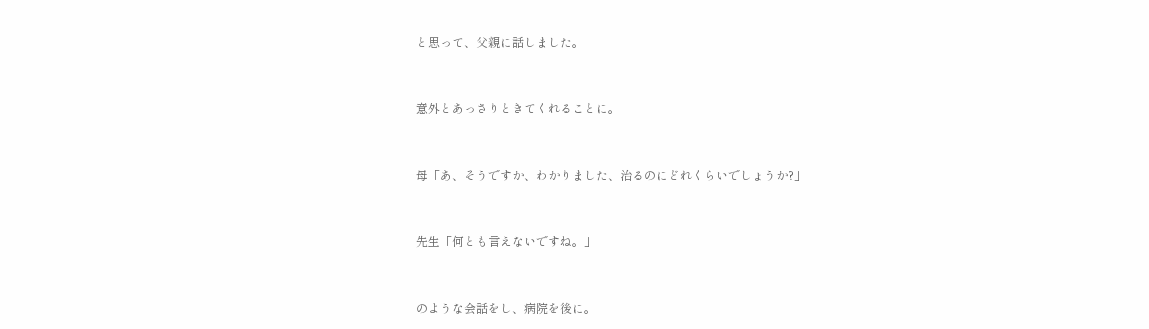と思って、父親に話しました。


意外とあっさりときてくれることに。


母「あ、そうですか、わかりました、治るのにどれくらいでしょうか?」


先生「何とも言えないですね。」


のような会話をし、病院を後に。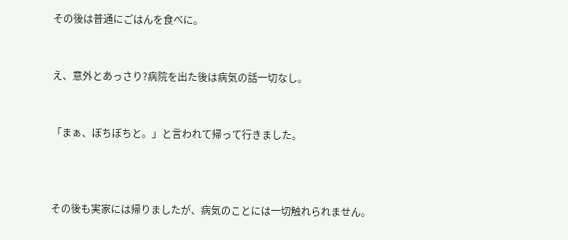その後は普通にごはんを食べに。


え、意外とあっさり?病院を出た後は病気の話一切なし。


「まぁ、ぼちぼちと。」と言われて帰って行きました。



その後も実家には帰りましたが、病気のことには一切触れられません。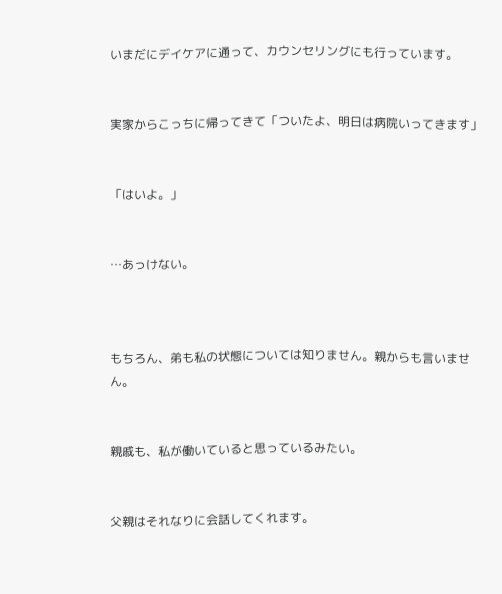いまだにデイケアに通って、カウンセリングにも行っています。


実家からこっちに帰ってきて「ついたよ、明日は病院いってきます」


「はいよ。」


…あっけない。



もちろん、弟も私の状態については知りません。親からも言いません。


親戚も、私が働いていると思っているみたい。


父親はそれなりに会話してくれます。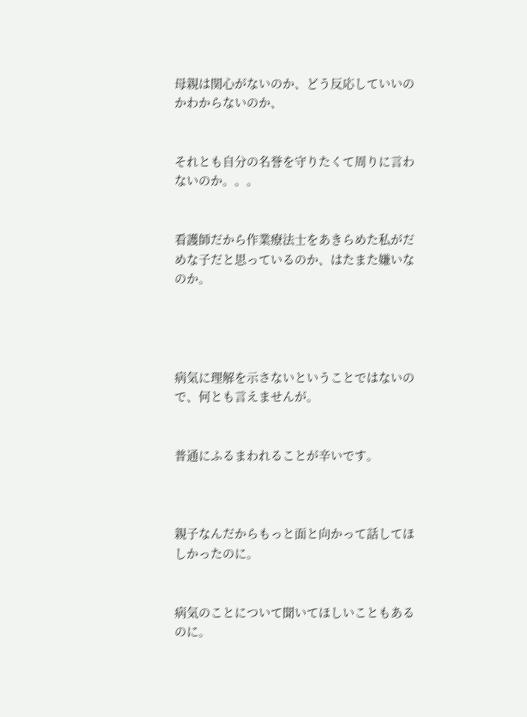母親は関心がないのか、どう反応していいのかわからないのか、


それとも自分の名誉を守りたくて周りに言わないのか。。。


看護師だから作業療法士をあきらめた私がだめな子だと思っているのか、はたまた嫌いなのか。




病気に理解を示さないということではないので、何とも言えませんが。


普通にふるまわれることが辛いです。



親子なんだからもっと面と向かって話してほしかったのに。


病気のことについて聞いてほしいこともあるのに。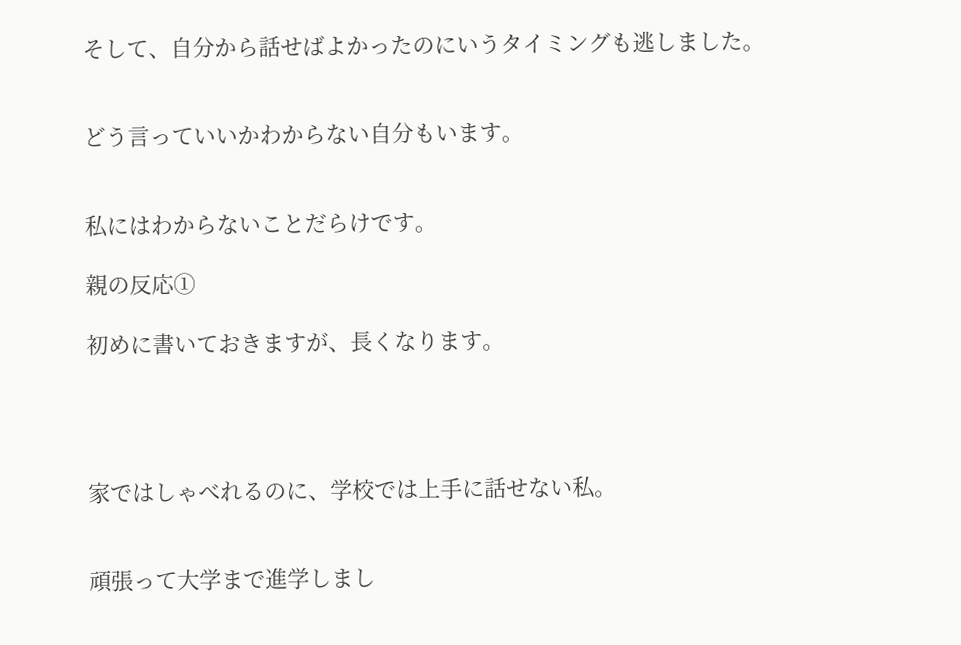そして、自分から話せばよかったのにいうタイミングも逃しました。


どう言っていいかわからない自分もいます。


私にはわからないことだらけです。

親の反応①

初めに書いておきますが、長くなります。




家ではしゃべれるのに、学校では上手に話せない私。


頑張って大学まで進学しまし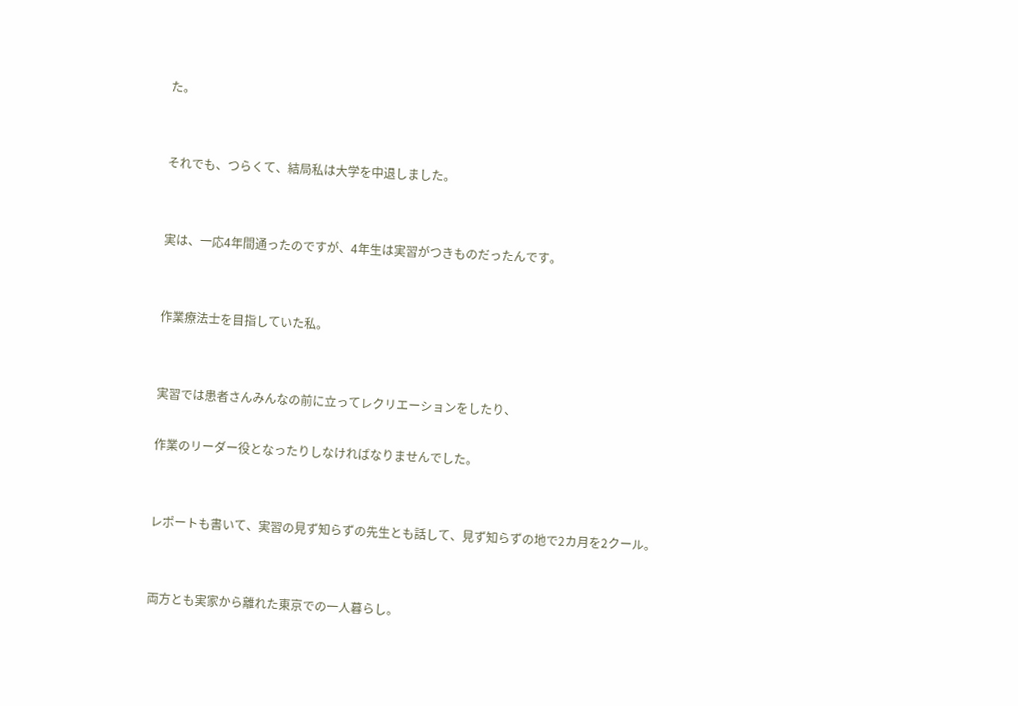た。


それでも、つらくて、結局私は大学を中退しました。


実は、一応4年間通ったのですが、4年生は実習がつきものだったんです。


作業療法士を目指していた私。


実習では患者さんみんなの前に立ってレクリエーションをしたり、

作業のリーダー役となったりしなければなりませんでした。


レポートも書いて、実習の見ず知らずの先生とも話して、見ず知らずの地で2カ月を2クール。


両方とも実家から離れた東京での一人暮らし。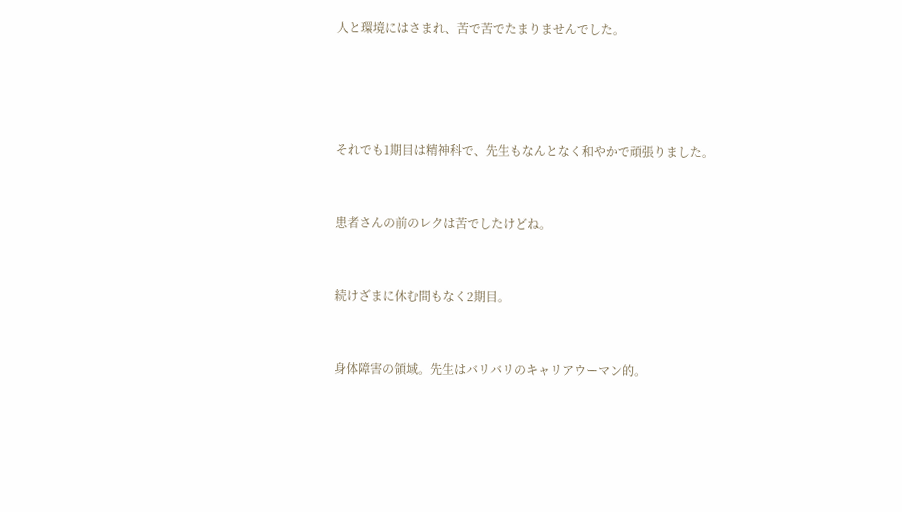人と環境にはさまれ、苦で苦でたまりませんでした。




それでも1期目は精神科で、先生もなんとなく和やかで頑張りました。


患者さんの前のレクは苦でしたけどね。


続けざまに休む間もなく2期目。


身体障害の領域。先生はバリバリのキャリアウーマン的。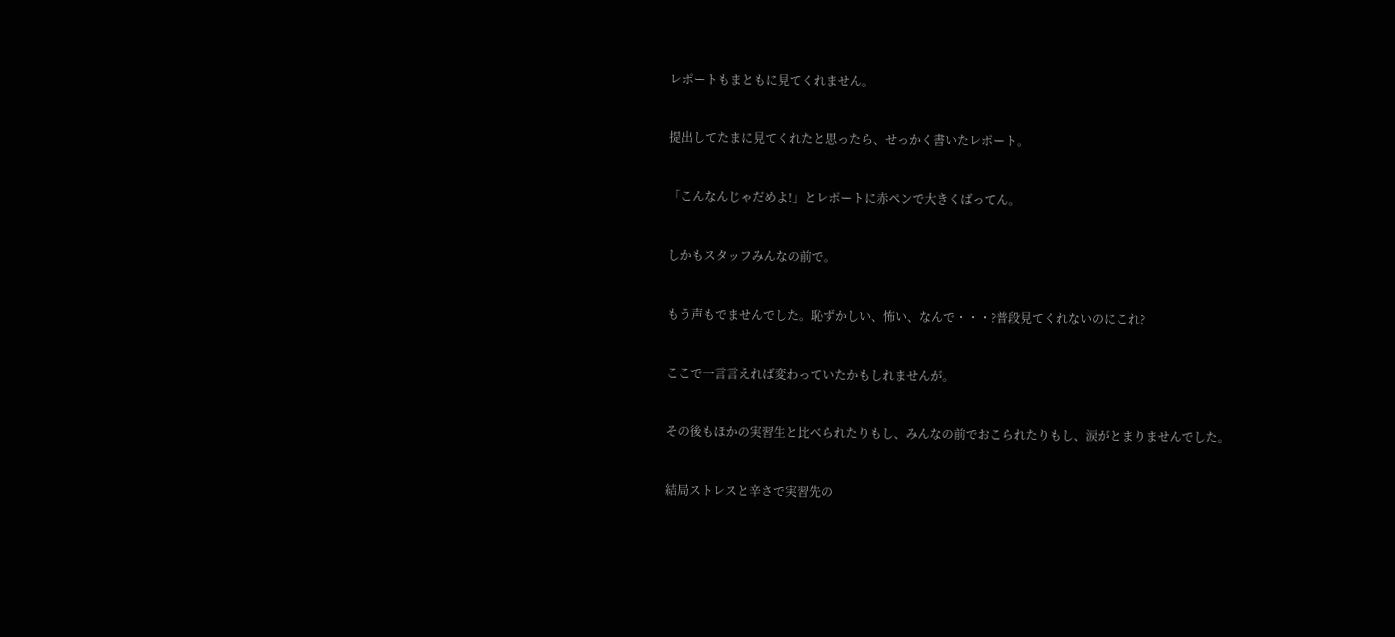レポートもまともに見てくれません。


提出してたまに見てくれたと思ったら、せっかく書いたレポート。


「こんなんじゃだめよ!」とレポートに赤ペンで大きくばってん。


しかもスタッフみんなの前で。


もう声もでませんでした。恥ずかしい、怖い、なんで・・・?普段見てくれないのにこれ?


ここで一言言えれば変わっていたかもしれませんが。


その後もほかの実習生と比べられたりもし、みんなの前でおこられたりもし、涙がとまりませんでした。


結局ストレスと辛さで実習先の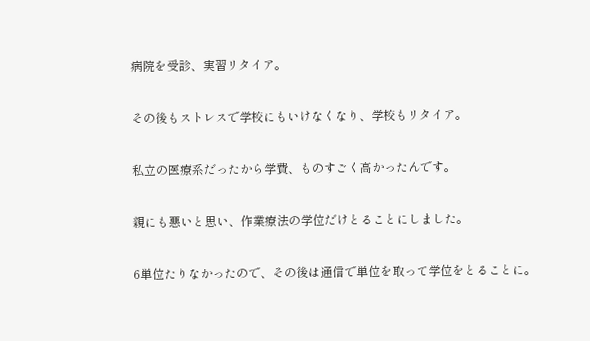病院を受診、実習リタイア。


その後もストレスで学校にもいけなくなり、学校もリタイア。


私立の医療系だったから学費、ものすごく高かったんです。


親にも悪いと思い、作業療法の学位だけとることにしました。


6単位たりなかったので、その後は通信で単位を取って学位をとることに。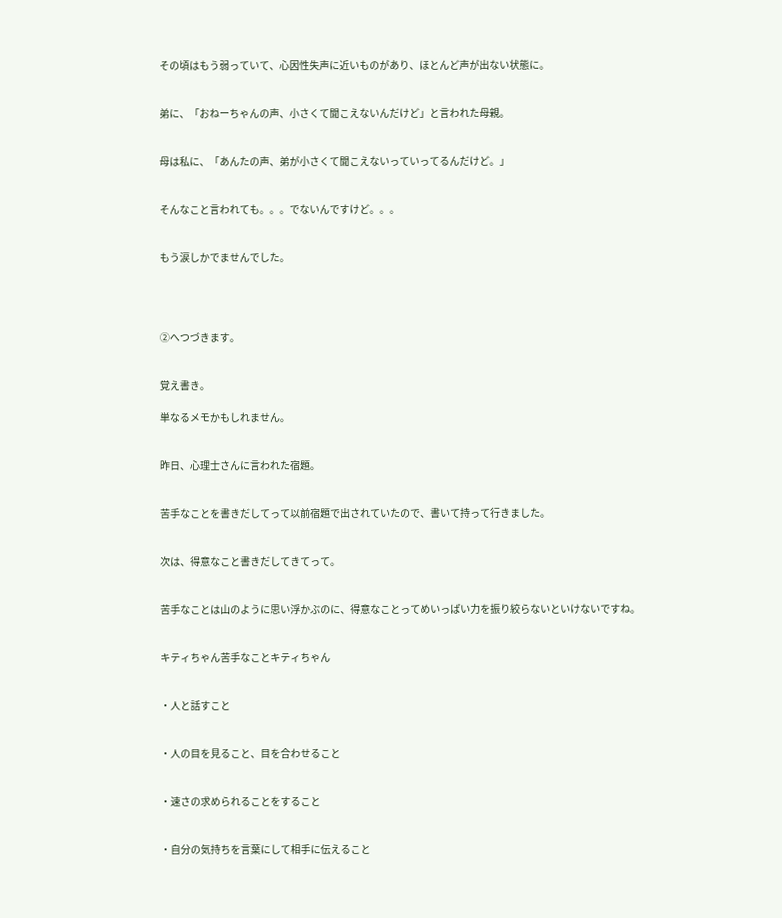その頃はもう弱っていて、心因性失声に近いものがあり、ほとんど声が出ない状態に。


弟に、「おねーちゃんの声、小さくて聞こえないんだけど」と言われた母親。


母は私に、「あんたの声、弟が小さくて聞こえないっていってるんだけど。」


そんなこと言われても。。。でないんですけど。。。


もう涙しかでませんでした。




②へつづきます。


覚え書き。

単なるメモかもしれません。


昨日、心理士さんに言われた宿題。


苦手なことを書きだしてって以前宿題で出されていたので、書いて持って行きました。


次は、得意なこと書きだしてきてって。


苦手なことは山のように思い浮かぶのに、得意なことってめいっぱい力を振り絞らないといけないですね。


キティちゃん苦手なことキティちゃん


・人と話すこと


・人の目を見ること、目を合わせること


・速さの求められることをすること


・自分の気持ちを言葉にして相手に伝えること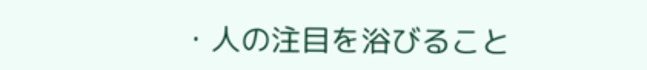・人の注目を浴びること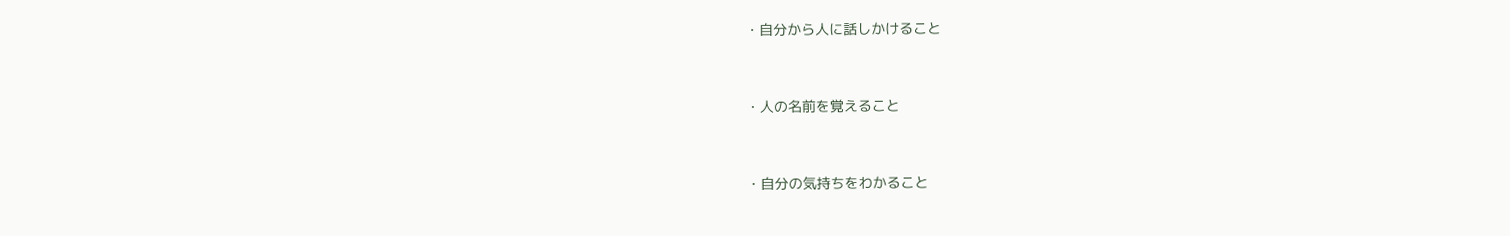・自分から人に話しかけること


・人の名前を覚えること


・自分の気持ちをわかること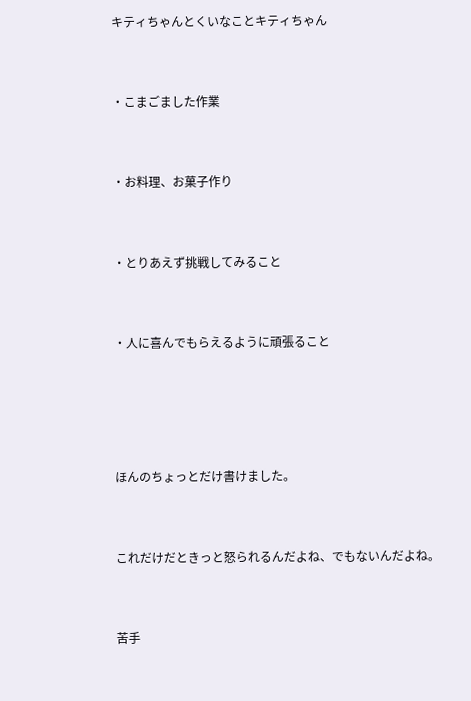キティちゃんとくいなことキティちゃん


・こまごました作業


・お料理、お菓子作り


・とりあえず挑戦してみること


・人に喜んでもらえるように頑張ること




ほんのちょっとだけ書けました。


これだけだときっと怒られるんだよね、でもないんだよね。


苦手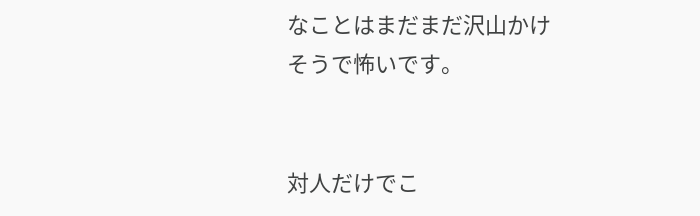なことはまだまだ沢山かけそうで怖いです。


対人だけでこ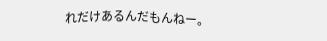れだけあるんだもんねー。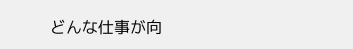どんな仕事が向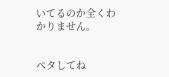いてるのか全くわかりません。


ペタしてね